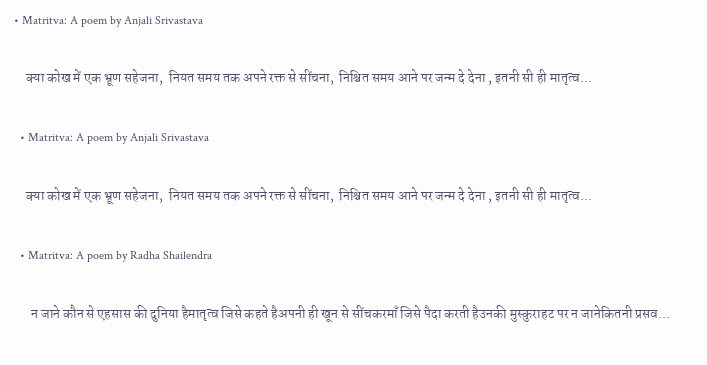• Matritva: A poem by Anjali Srivastava

    क्या कोख में एक भ्रूण सहेजना,  नियत समय तक अपने रक्त से सींचना,  निश्चित समय आने पर जन्म दे देना , इतनी सी ही मातृत्व...

  • Matritva: A poem by Anjali Srivastava

    क्या कोख में एक भ्रूण सहेजना,  नियत समय तक अपने रक्त से सींचना,  निश्चित समय आने पर जन्म दे देना , इतनी सी ही मातृत्व...

  • Matritva: A poem by Radha Shailendra

      न जाने कौन से एहसास की दुनिया हैमातृत्व जिसे कहते हैअपनी ही खून से सींचकरमाँ जिसे पैदा करती हैउनकी मुस्कुराहट पर न जानेकितनी प्रसव...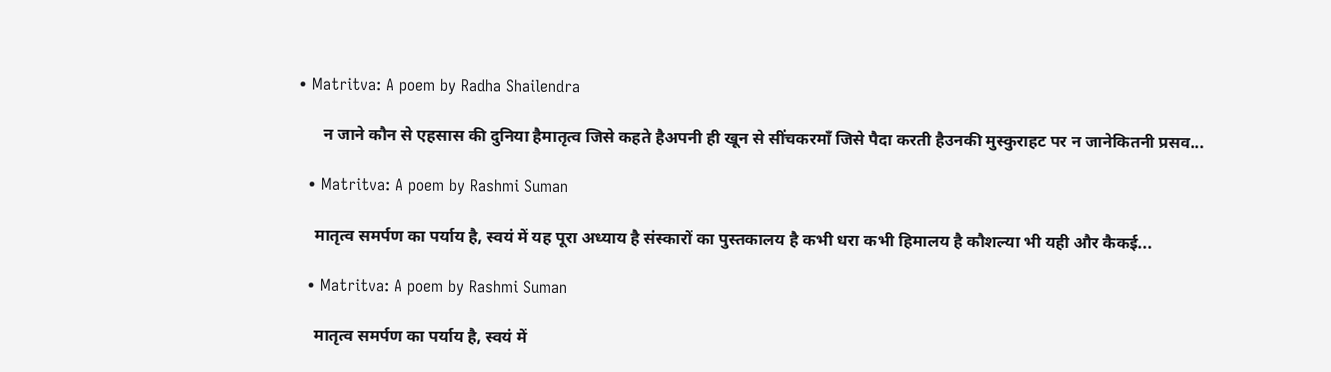• Matritva: A poem by Radha Shailendra

      न जाने कौन से एहसास की दुनिया हैमातृत्व जिसे कहते हैअपनी ही खून से सींचकरमाँ जिसे पैदा करती हैउनकी मुस्कुराहट पर न जानेकितनी प्रसव...

  • Matritva: A poem by Rashmi Suman

    मातृत्व समर्पण का पर्याय है, स्वयं में यह पूरा अध्याय है संस्कारों का पुस्तकालय है कभी धरा कभी हिमालय है कौशल्या भी यही और कैकई...

  • Matritva: A poem by Rashmi Suman

    मातृत्व समर्पण का पर्याय है, स्वयं में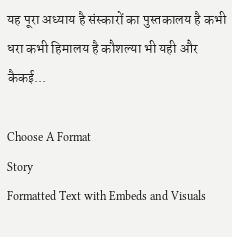यह पूरा अध्याय है संस्कारों का पुस्तकालय है कभी धरा कभी हिमालय है कौशल्या भी यही और कैकई...

Choose A Format
Story
Formatted Text with Embeds and Visuals